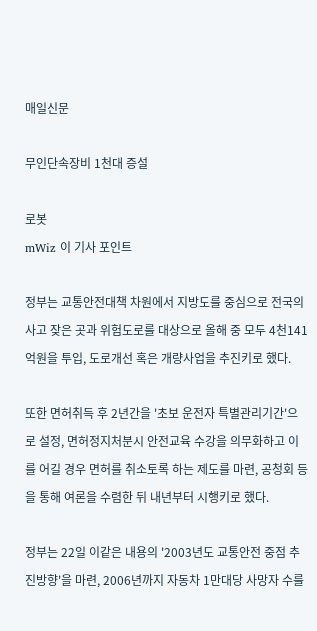매일신문

무인단속장비 1천대 증설

로봇
mWiz 이 기사 포인트

정부는 교통안전대책 차원에서 지방도를 중심으로 전국의 사고 잦은 곳과 위험도로를 대상으로 올해 중 모두 4천141억원을 투입, 도로개선 혹은 개량사업을 추진키로 했다.

또한 면허취득 후 2년간을 '초보 운전자 특별관리기간'으로 설정, 면허정지처분시 안전교육 수강을 의무화하고 이를 어길 경우 면허를 취소토록 하는 제도를 마련, 공청회 등을 통해 여론을 수렴한 뒤 내년부터 시행키로 했다.

정부는 22일 이같은 내용의 '2003년도 교통안전 중점 추진방향'을 마련, 2006년까지 자동차 1만대당 사망자 수를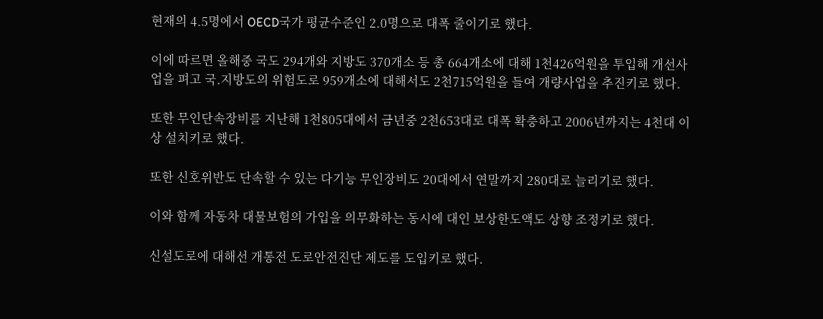현재의 4.5명에서 OECD국가 평균수준인 2.0명으로 대폭 줄이기로 했다.

이에 따르면 올해중 국도 294개와 지방도 370개소 등 총 664개소에 대해 1천426억원을 투입해 개선사업을 펴고 국.지방도의 위험도로 959개소에 대해서도 2천715억원을 들여 개량사업을 추진키로 했다.

또한 무인단속장비를 지난해 1천805대에서 금년중 2천653대로 대폭 확충하고 2006년까지는 4천대 이상 설치키로 했다.

또한 신호위반도 단속할 수 있는 다기능 무인장비도 20대에서 연말까지 280대로 늘리기로 했다.

이와 함께 자동차 대물보험의 가입을 의무화하는 동시에 대인 보상한도액도 상향 조정키로 했다.

신설도로에 대해선 개통전 도로안전진단 제도를 도입키로 했다.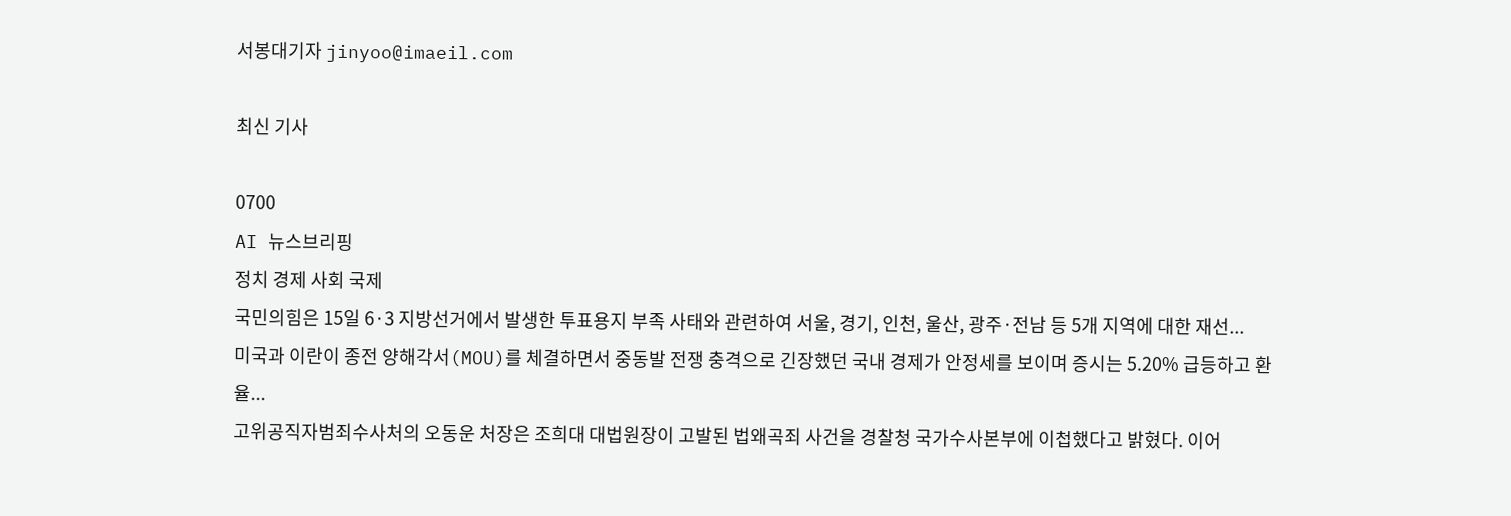서봉대기자 jinyoo@imaeil.com

최신 기사

0700
AI 뉴스브리핑
정치 경제 사회 국제
국민의힘은 15일 6·3 지방선거에서 발생한 투표용지 부족 사태와 관련하여 서울, 경기, 인천, 울산, 광주·전남 등 5개 지역에 대한 재선...
미국과 이란이 종전 양해각서(MOU)를 체결하면서 중동발 전쟁 충격으로 긴장했던 국내 경제가 안정세를 보이며 증시는 5.20% 급등하고 환율...
고위공직자범죄수사처의 오동운 처장은 조희대 대법원장이 고발된 법왜곡죄 사건을 경찰청 국가수사본부에 이첩했다고 밝혔다. 이어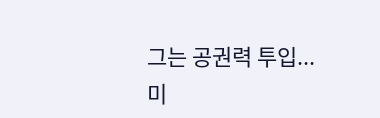그는 공권력 투입...
미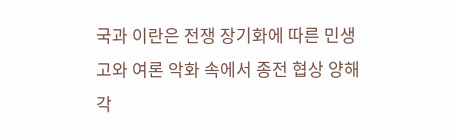국과 이란은 전쟁 장기화에 따른 민생고와 여론 악화 속에서 종전 협상 양해각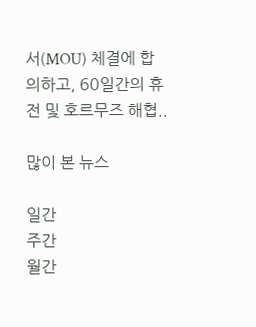서(MOU) 체결에 합의하고, 60일간의 휴전 및 호르무즈 해협..

많이 본 뉴스

일간
주간
월간